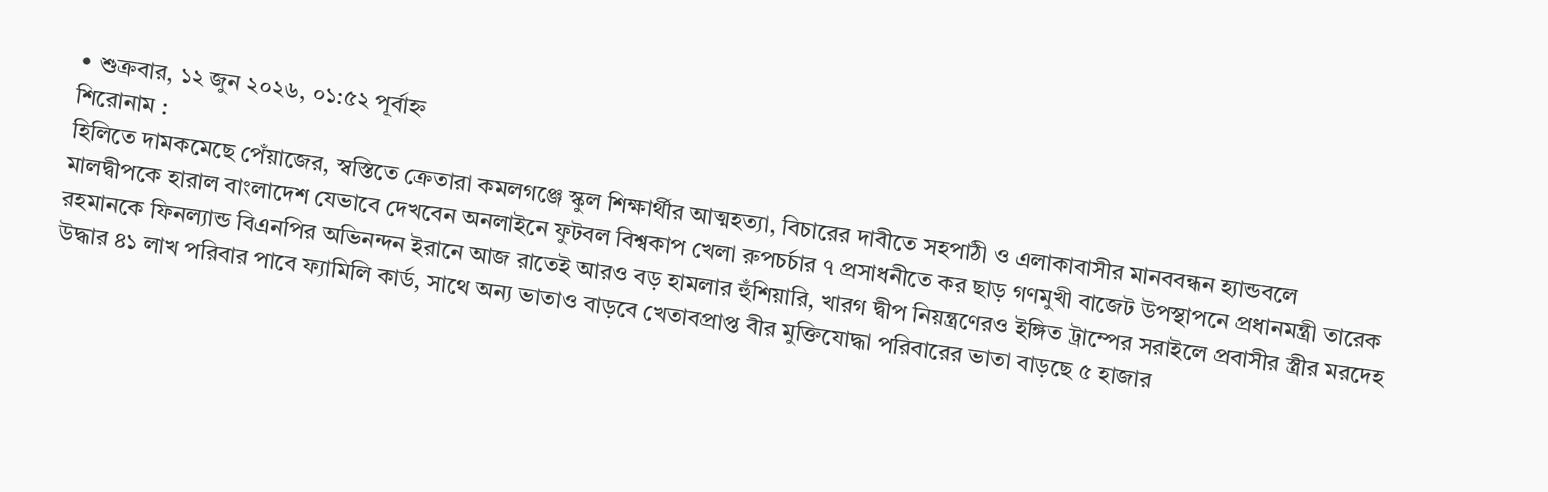• শুক্রবার, ১২ জুন ২০২৬, ০১:৫২ পূর্বাহ্ন
শিরোনাম :
হিলিতে দামকমেছে পেঁয়াজের, স্বস্তিতে ক্রেতারা কমলগঞ্জে স্কুল শিক্ষার্থীর আত্মহত্যা, বিচারের দাবীতে সহপাঠী ও এলাকাবাসীর মানববন্ধন হ্যান্ডবলে মালদ্বীপকে হারাল বাংলাদেশ যেভাবে দেখবেন অনলাইনে ফুটবল বিশ্বকাপ খেলা রুপচর্চার ৭ প্রসাধনীতে কর ছাড় গণমুখী বাজেট উপস্থাপনে প্রধানমন্ত্রী তারেক রহমানকে ফিনল্যান্ড বিএনপির অভিনন্দন ইরানে আজ রাতেই আরও বড় হামলার হুঁশিয়ারি, খারগ দ্বীপ নিয়ন্ত্রণেরও ইঙ্গিত ট্রাম্পের সরাইলে প্রবাসীর স্ত্রীর মরদেহ উদ্ধার ৪১ লাখ পরিবার পাবে ফ্যামিলি কার্ড, সাথে অন্য ভাতাও বাড়বে খেতাবপ্রাপ্ত বীর মুক্তিযোদ্ধা পরিবারের ভাতা বাড়ছে ৫ হাজার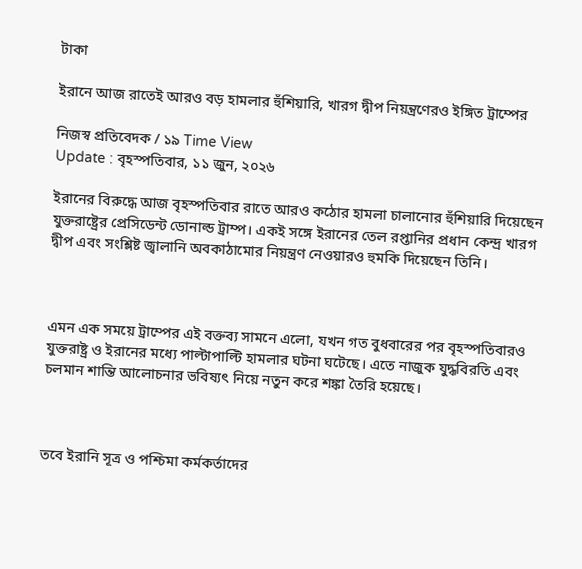টাকা

ইরানে আজ রাতেই আরও বড় হামলার হুঁশিয়ারি, খারগ দ্বীপ নিয়ন্ত্রণেরও ইঙ্গিত ট্রাম্পের

নিজস্ব প্রতিবেদক / ১৯ Time View
Update : বৃহস্পতিবার, ১১ জুন, ২০২৬

ইরানের বিরুদ্ধে আজ বৃহস্পতিবার রাতে আরও কঠোর হামলা চালানোর হুঁশিয়ারি দিয়েছেন যুক্তরাষ্ট্রের প্রেসিডেন্ট ডোনাল্ড ট্রাম্প। একই সঙ্গে ইরানের তেল রপ্তানির প্রধান কেন্দ্র খারগ দ্বীপ এবং সংশ্লিষ্ট জ্বালানি অবকাঠামোর নিয়ন্ত্রণ নেওয়ারও হুমকি দিয়েছেন তিনি।



এমন এক সময়ে ট্রাম্পের এই বক্তব্য সামনে এলো, যখন গত বুধবারের পর বৃহস্পতিবারও যুক্তরাষ্ট্র ও ইরানের মধ্যে পাল্টাপাল্টি হামলার ঘটনা ঘটেছে। এতে নাজুক যুদ্ধবিরতি এবং চলমান শান্তি আলোচনার ভবিষ্যৎ নিয়ে নতুন করে শঙ্কা তৈরি হয়েছে।



তবে ইরানি সূত্র ও পশ্চিমা কর্মকর্তাদের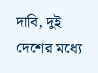দাবি, দুই দেশের মধ্যে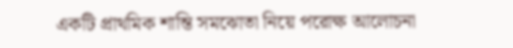একটি প্রাথমিক শান্তি সমঝোতা নিয়ে পরোক্ষ আলোচনা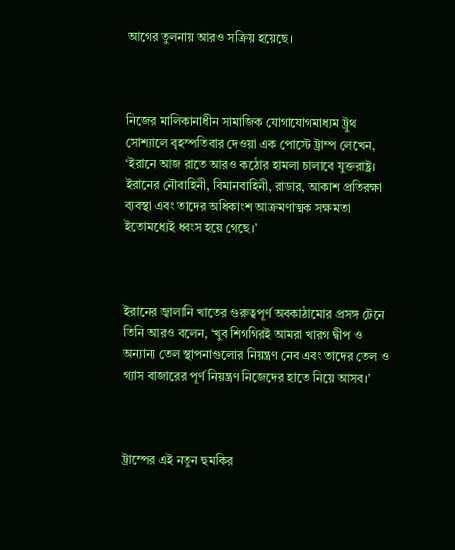আগের তুলনায় আরও সক্রিয় হয়েছে।



নিজের মালিকানাধীন সামাজিক যোগাযোগমাধ্যম ট্রুথ সোশ্যালে বৃহস্পতিবার দেওয়া এক পোস্টে ট্রাম্প লেখেন, ‘ইরানে আজ রাতে আরও কঠোর হামলা চালাবে যুক্তরাষ্ট্র। ইরানের নৌবাহিনী, বিমানবাহিনী, রাডার, আকাশ প্রতিরক্ষা ব্যবস্থা এবং তাদের অধিকাংশ আক্রমণাত্মক সক্ষমতা ইতোমধ্যেই ধ্বংস হয়ে গেছে।’



ইরানের জ্বালানি খাতের গুরুত্বপূর্ণ অবকাঠামোর প্রসঙ্গ টেনে তিনি আরও বলেন, ‘খুব শিগগিরই আমরা খারগ দ্বীপ ও অন্যান্য তেল স্থাপনাগুলোর নিয়ন্ত্রণ নেব এবং তাদের তেল ও গ্যাস বাজারের পূর্ণ নিয়ন্ত্রণ নিজেদের হাতে নিয়ে আসব।’



ট্রাম্পের এই নতুন হুমকির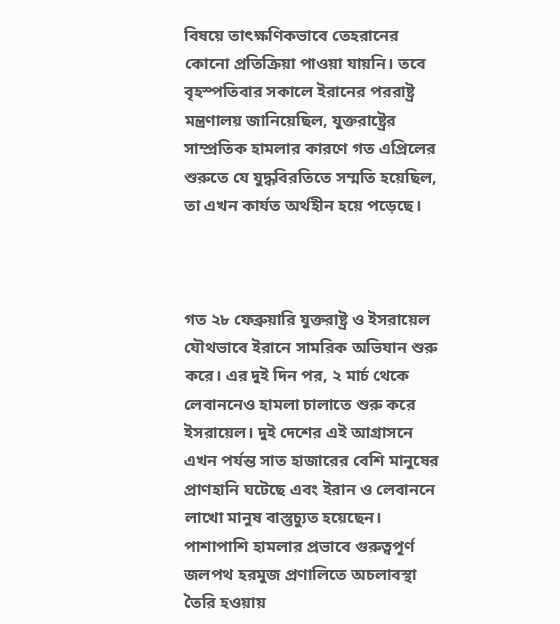বিষয়ে তাৎক্ষণিকভাবে তেহরানের কোনো প্রতিক্রিয়া পাওয়া যায়নি। তবে বৃহস্পতিবার সকালে ইরানের পররাষ্ট্র মন্ত্রণালয় জানিয়েছিল, যুক্তরাষ্ট্রের সাম্প্রতিক হামলার কারণে গত এপ্রিলের শুরুতে যে যুদ্ধবিরতিতে সম্মতি হয়েছিল, তা এখন কার্যত অর্থহীন হয়ে পড়েছে।



গত ২৮ ফেব্রুয়ারি যুক্তরাষ্ট্র ও ইসরায়েল যৌথভাবে ইরানে সামরিক অভিযান শুরু করে। এর দুই দিন পর, ২ মার্চ থেকে লেবাননেও হামলা চালাতে শুরু করে ইসরায়েল। দুই দেশের এই আগ্রাসনে এখন পর্যন্ত সাত হাজারের বেশি মানুষের প্রাণহানি ঘটেছে এবং ইরান ও লেবাননে লাখো মানুষ বাস্তুচ্যুত হয়েছেন। পাশাপাশি হামলার প্রভাবে গুরুত্বপূর্ণ জলপথ হরমুজ প্রণালিতে অচলাবস্থা তৈরি হওয়ায়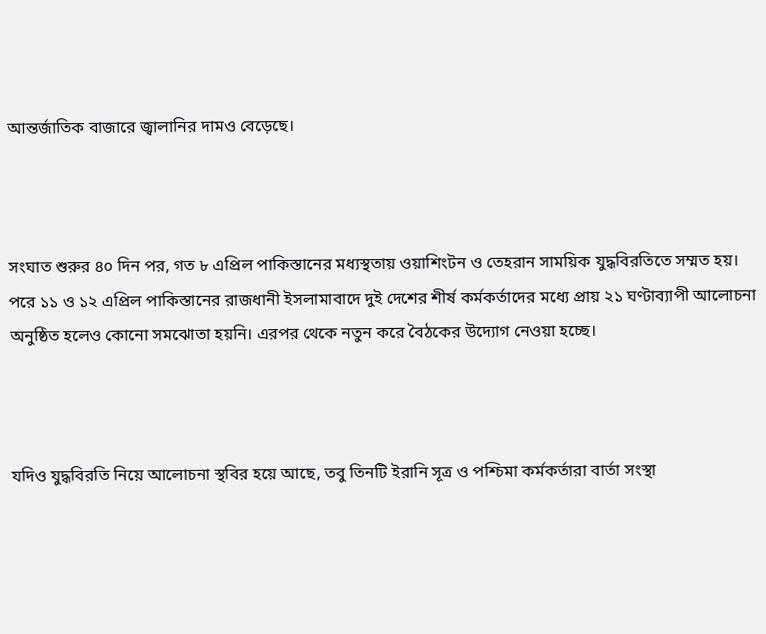আন্তর্জাতিক বাজারে জ্বালানির দামও বেড়েছে।



সংঘাত শুরুর ৪০ দিন পর, গত ৮ এপ্রিল পাকিস্তানের মধ্যস্থতায় ওয়াশিংটন ও তেহরান সাময়িক যুদ্ধবিরতিতে সম্মত হয়। পরে ১১ ও ১২ এপ্রিল পাকিস্তানের রাজধানী ইসলামাবাদে দুই দেশের শীর্ষ কর্মকর্তাদের মধ্যে প্রায় ২১ ঘণ্টাব্যাপী আলোচনা অনুষ্ঠিত হলেও কোনো সমঝোতা হয়নি। এরপর থেকে নতুন করে বৈঠকের উদ্যোগ নেওয়া হচ্ছে।



যদিও যুদ্ধবিরতি নিয়ে আলোচনা স্থবির হয়ে আছে, তবু তিনটি ইরানি সূত্র ও পশ্চিমা কর্মকর্তারা বার্তা সংস্থা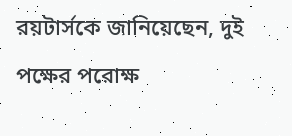রয়টার্সকে জানিয়েছেন, দুই পক্ষের পরোক্ষ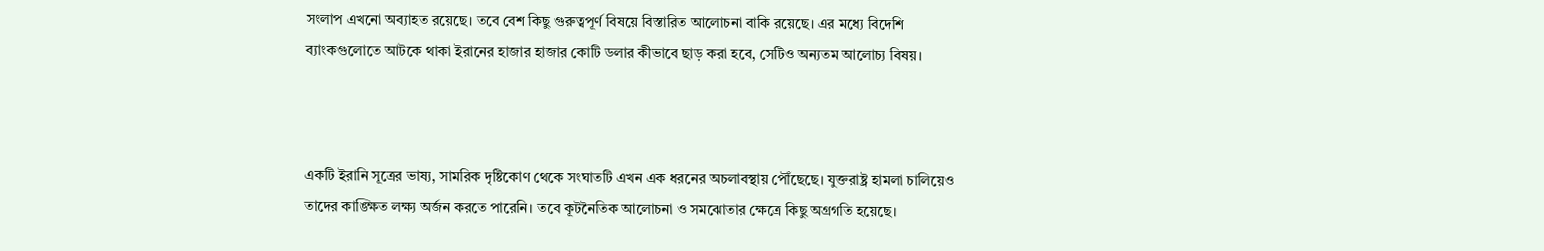সংলাপ এখনো অব্যাহত রয়েছে। তবে বেশ কিছু গুরুত্বপূর্ণ বিষয়ে বিস্তারিত আলোচনা বাকি রয়েছে। এর মধ্যে বিদেশি ব্যাংকগুলোতে আটকে থাকা ইরানের হাজার হাজার কোটি ডলার কীভাবে ছাড় করা হবে, সেটিও অন্যতম আলোচ্য বিষয়।



একটি ইরানি সূত্রের ভাষ্য, সামরিক দৃষ্টিকোণ থেকে সংঘাতটি এখন এক ধরনের অচলাবস্থায় পৌঁছেছে। যুক্তরাষ্ট্র হামলা চালিয়েও তাদের কাঙ্ক্ষিত লক্ষ্য অর্জন করতে পারেনি। তবে কূটনৈতিক আলোচনা ও সমঝোতার ক্ষেত্রে কিছু অগ্রগতি হয়েছে।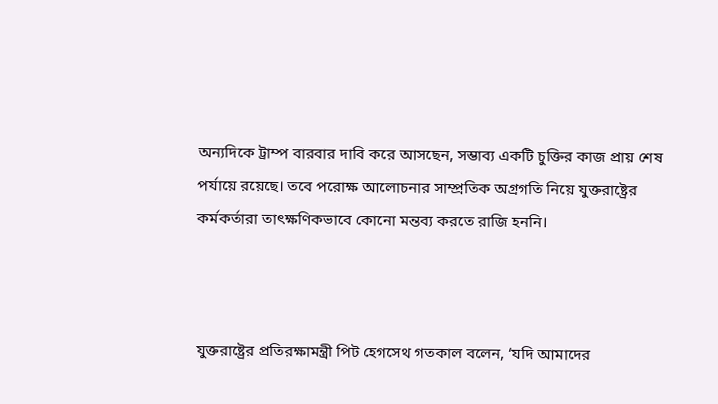অন্যদিকে ট্রাম্প বারবার দাবি করে আসছেন, সম্ভাব্য একটি চুক্তির কাজ প্রায় শেষ পর্যায়ে রয়েছে। তবে পরোক্ষ আলোচনার সাম্প্রতিক অগ্রগতি নিয়ে যুক্তরাষ্ট্রের কর্মকর্তারা তাৎক্ষণিকভাবে কোনো মন্তব্য করতে রাজি হননি।



যুক্তরাষ্ট্রের প্রতিরক্ষামন্ত্রী পিট হেগসেথ গতকাল বলেন, ‘যদি আমাদের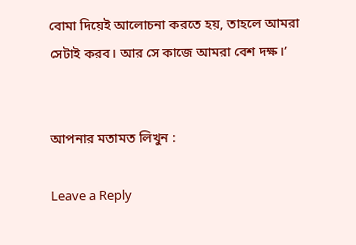বোমা দিয়েই আলোচনা করতে হয়, তাহলে আমরা সেটাই করব। আর সে কাজে আমরা বেশ দক্ষ।’


আপনার মতামত লিখুন :

Leave a Reply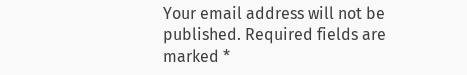Your email address will not be published. Required fields are marked *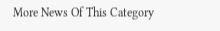More News Of This Category